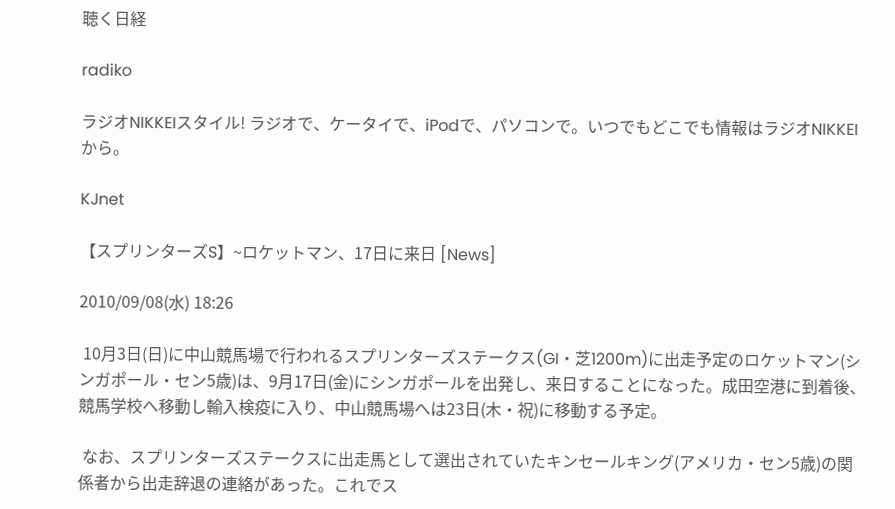聴く日経

radiko

ラジオNIKKEIスタイル! ラジオで、ケータイで、iPodで、パソコンで。いつでもどこでも情報はラジオNIKKEIから。

KJnet

【スプリンターズS】~ロケットマン、17日に来日 [News]

2010/09/08(水) 18:26

 10月3日(日)に中山競馬場で行われるスプリンターズステークス(GI・芝1200m)に出走予定のロケットマン(シンガポール・セン5歳)は、9月17日(金)にシンガポールを出発し、来日することになった。成田空港に到着後、競馬学校へ移動し輸入検疫に入り、中山競馬場へは23日(木・祝)に移動する予定。

 なお、スプリンターズステークスに出走馬として選出されていたキンセールキング(アメリカ・セン5歳)の関係者から出走辞退の連絡があった。これでス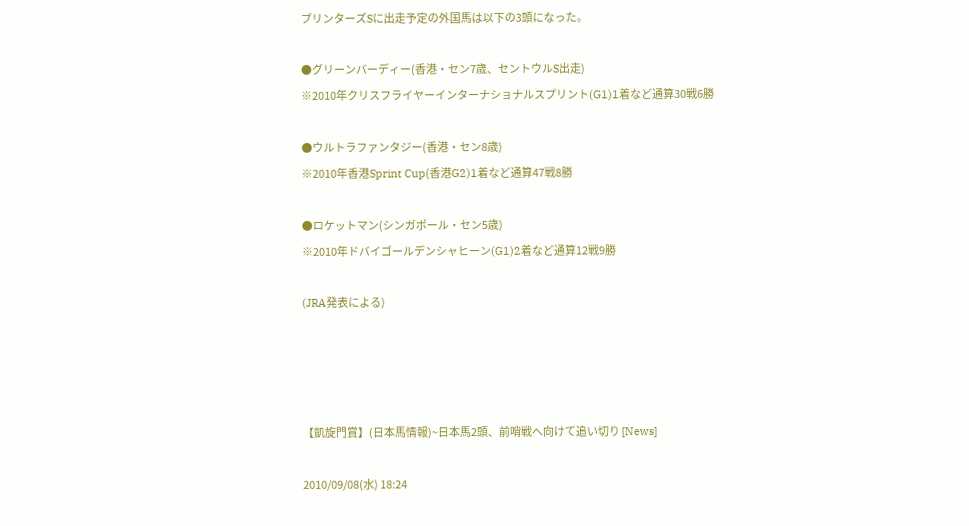プリンターズSに出走予定の外国馬は以下の3頭になった。

●グリーンバーディー(香港・セン7歳、セントウルS出走)
※2010年クリスフライヤーインターナショナルスプリント(G1)1着など通算30戦6勝

●ウルトラファンタジー(香港・セン8歳)
※2010年香港Sprint Cup(香港G2)1着など通算47戦8勝

●ロケットマン(シンガポール・セン5歳)
※2010年ドバイゴールデンシャヒーン(G1)2着など通算12戦9勝

(JRA発表による)




【凱旋門賞】(日本馬情報)~日本馬2頭、前哨戦へ向けて追い切り [News]

2010/09/08(水) 18:24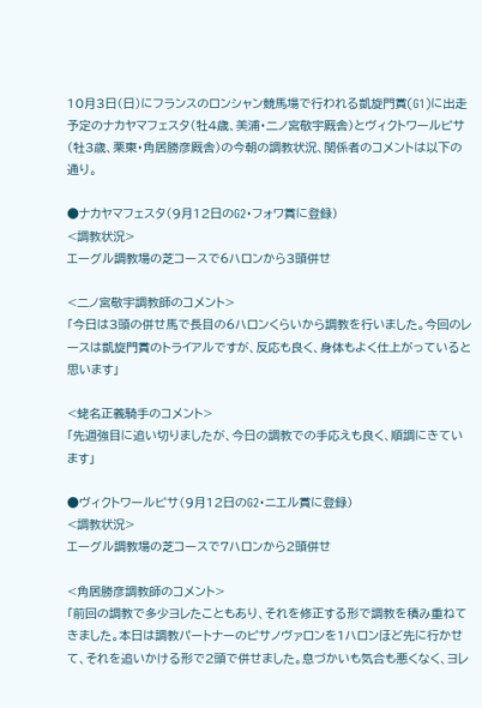10月3日(日)にフランスのロンシャン競馬場で行われる凱旋門賞(G1)に出走予定のナカヤマフェスタ(牡4歳、美浦・二ノ宮敬宇厩舎)とヴィクトワールピサ(牡3歳、栗東・角居勝彦厩舎)の今朝の調教状況、関係者のコメントは以下の通り。

●ナカヤマフェスタ(9月12日のG2・フォワ賞に登録)
<調教状況>
エーグル調教場の芝コースで6ハロンから3頭併せ

<二ノ宮敬宇調教師のコメント>
「今日は3頭の併せ馬で長目の6ハロンくらいから調教を行いました。今回のレースは凱旋門賞のトライアルですが、反応も良く、身体もよく仕上がっていると思います」

<蛯名正義騎手のコメント>
「先週強目に追い切りましたが、今日の調教での手応えも良く、順調にきています」

●ヴィクトワールピサ(9月12日のG2・ニエル賞に登録)
<調教状況>
エーグル調教場の芝コースで7ハロンから2頭併せ

<角居勝彦調教師のコメント>
「前回の調教で多少ヨレたこともあり、それを修正する形で調教を積み重ねてきました。本日は調教パートナーのピサノヴァロンを1ハロンほど先に行かせて、それを追いかける形で2頭で併せました。息づかいも気合も悪くなく、ヨレ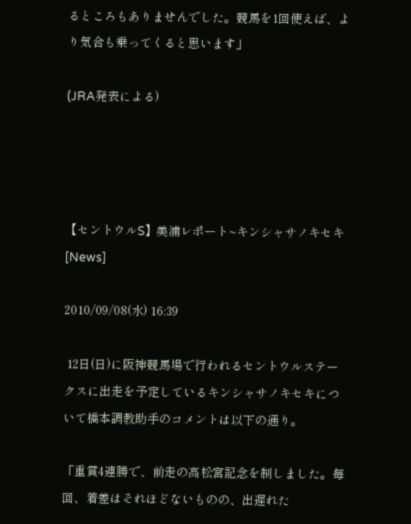るところもありませんでした。競馬を1回使えば、より気合も乗ってくると思います」

(JRA発表による)




【セントウルS】美浦レポート~キンシャサノキセキ [News]

2010/09/08(水) 16:39

 12日(日)に阪神競馬場で行われるセントウルステークスに出走を予定しているキンシャサノキセキについて橋本調教助手のコメントは以下の通り。

「重賞4連勝で、前走の高松宮記念を制しました。毎回、着差はそれほどないものの、出遅れた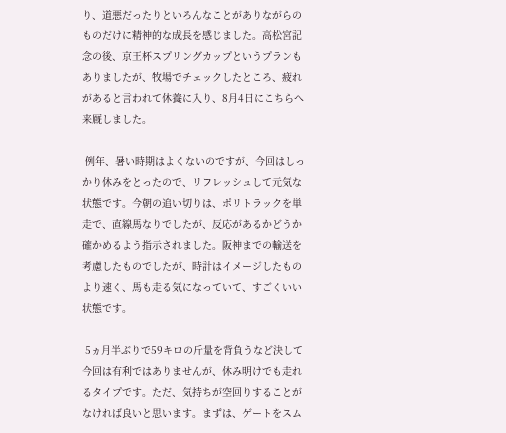り、道悪だったりといろんなことがありながらのものだけに精神的な成長を感じました。高松宮記念の後、京王杯スプリングカップというプランもありましたが、牧場でチェックしたところ、疲れがあると言われて休養に入り、8月4日にこちらへ来厩しました。

 例年、暑い時期はよくないのですが、今回はしっかり休みをとったので、リフレッシュして元気な状態です。今朝の追い切りは、ポリトラックを単走で、直線馬なりでしたが、反応があるかどうか確かめるよう指示されました。阪神までの輸送を考慮したものでしたが、時計はイメージしたものより速く、馬も走る気になっていて、すごくいい状態です。

 5ヵ月半ぶりで59キロの斤量を背負うなど決して今回は有利ではありませんが、休み明けでも走れるタイプです。ただ、気持ちが空回りすることがなければ良いと思います。まずは、ゲートをスム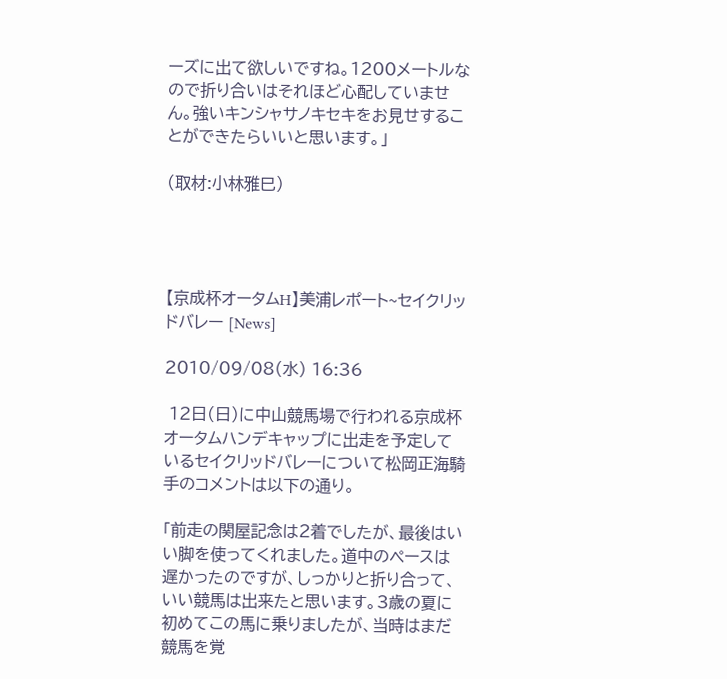ーズに出て欲しいですね。1200メートルなので折り合いはそれほど心配していません。強いキンシャサノキセキをお見せすることができたらいいと思います。」

(取材:小林雅巳)




【京成杯オータムH】美浦レポート~セイクリッドバレー [News]

2010/09/08(水) 16:36

 12日(日)に中山競馬場で行われる京成杯オータムハンデキャップに出走を予定しているセイクリッドバレーについて松岡正海騎手のコメントは以下の通り。

「前走の関屋記念は2着でしたが、最後はいい脚を使ってくれました。道中のペースは遅かったのですが、しっかりと折り合って、いい競馬は出来たと思います。3歳の夏に初めてこの馬に乗りましたが、当時はまだ競馬を覚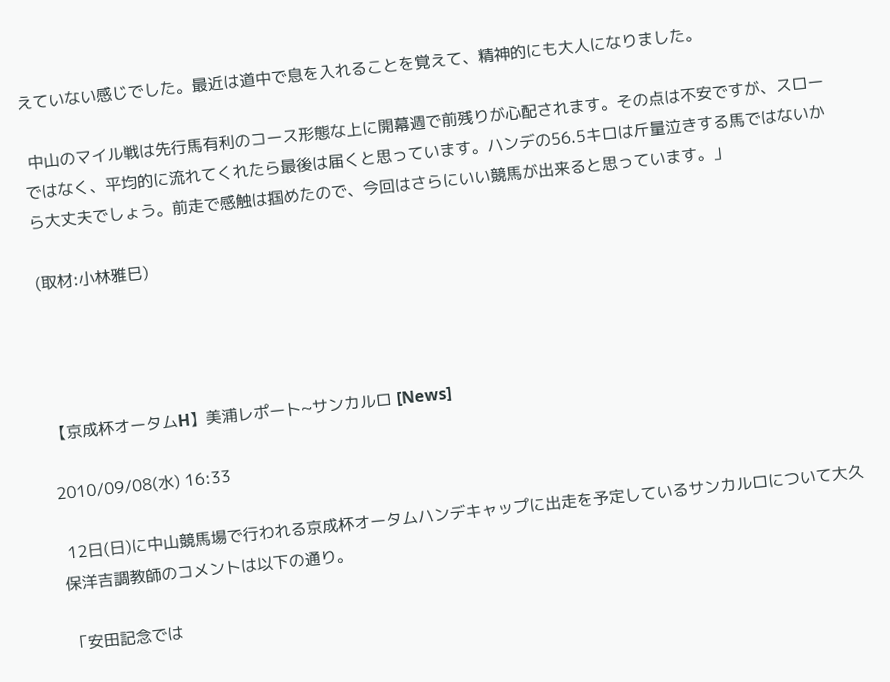えていない感じでした。最近は道中で息を入れることを覚えて、精神的にも大人になりました。

 中山のマイル戦は先行馬有利のコース形態な上に開幕週で前残りが心配されます。その点は不安ですが、スローではなく、平均的に流れてくれたら最後は届くと思っています。ハンデの56.5キロは斤量泣きする馬ではないから大丈夫でしょう。前走で感触は掴めたので、今回はさらにいい競馬が出来ると思っています。」

(取材:小林雅巳)




【京成杯オータムH】美浦レポート~サンカルロ [News]

2010/09/08(水) 16:33

 12日(日)に中山競馬場で行われる京成杯オータムハンデキャップに出走を予定しているサンカルロについて大久保洋吉調教師のコメントは以下の通り。

「安田記念では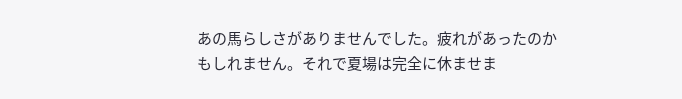あの馬らしさがありませんでした。疲れがあったのかもしれません。それで夏場は完全に休ませま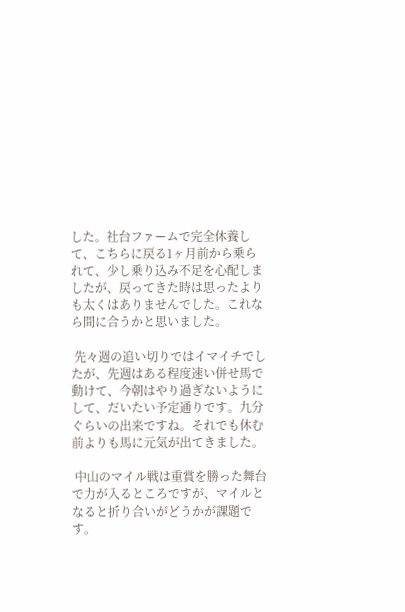した。社台ファームで完全休養して、こちらに戻る1ヶ月前から乗られて、少し乗り込み不足を心配しましたが、戻ってきた時は思ったよりも太くはありませんでした。これなら間に合うかと思いました。

 先々週の追い切りではイマイチでしたが、先週はある程度速い併せ馬で動けて、今朝はやり過ぎないようにして、だいたい予定通りです。九分ぐらいの出来ですね。それでも休む前よりも馬に元気が出てきました。

 中山のマイル戦は重賞を勝った舞台で力が入るところですが、マイルとなると折り合いがどうかが課題です。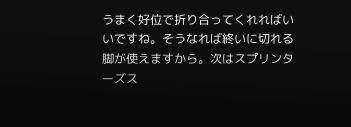うまく好位で折り合ってくれればいいですね。そうなれば終いに切れる脚が使えますから。次はスプリンターズス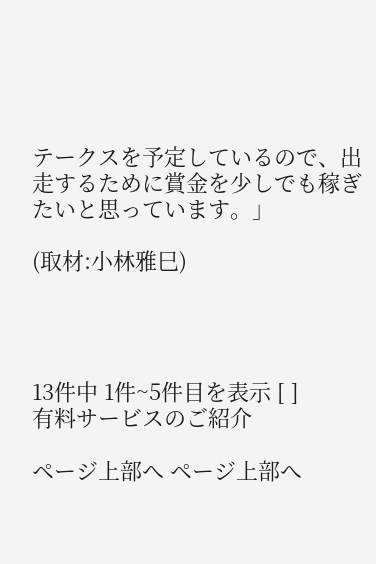テークスを予定しているので、出走するために賞金を少しでも稼ぎたいと思っています。」

(取材:小林雅巳)




13件中 1件~5件目を表示 [ ]
有料サービスのご紹介

ページ上部へ ページ上部へ